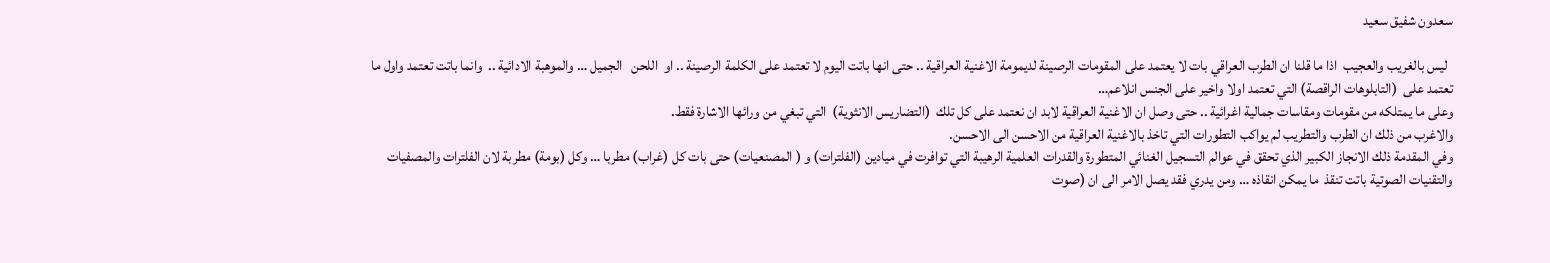سعدون شفيق سعيد

  ليس بالغريب والعجيب  اذا ما قلنا ان الطرب العراقي بات لا يعتمد على المقومات الرصينة لديمومة الاغنية العراقية .. حتى انها باتت اليوم لا تعتمد على الكلمة الرصينة .. او  اللحن   الجميل … والموهبة الادائية ..  وانما باتت تعتمد واول ما تعتمد على  (التابلوهات الراقصة) التي تعتمد اولا واخير على الجنس انلاعم…
وعلى ما يمتلكه من مقومات ومقاسات جمالية اغرائية .. حتى وصل ان الاغنية العراقية لابد ان نعتمد على كل تلك  (التضاريس الانثوية)  التي تبغي من ورائها الاشارة فقط.
والاغرب من ذلك ان الطرب والتطريب لم يواكب التطورات التي تاخذ بالاغنية العراقية من الاحسن الى الاحسن.
وفي المقدمة ذلك الانجاز الكبير الذي تحقق في عوالم التسجيل الغنائي المتطورة والقدرات العلمية الرهيبة التي توافرت في ميادين (الفلترات) و ( المصنعيات) حتى بات كل (غراب) مطربا … وكل (بومة) مطربة لان الفلترات والمصفيات والتقنيات الصوتية باتت تنقذ  ما يمكن انقاذه … ومن يدري فقد يصل الامر الى ان (صوت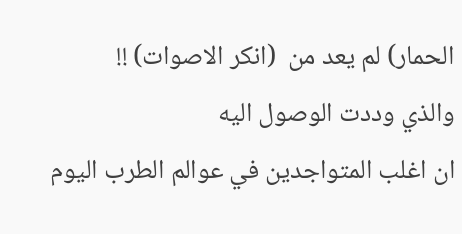الحمار) لم يعد من  (انكر الاصوات) !!
والذي وددت الوصول اليه
ان اغلب المتواجدين في عوالم الطرب اليوم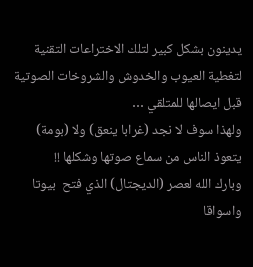يدينون بشكل كبير لتلك الاختراعات التقنية  لتغطية العيوب والخدوش والشروخات الصوتية قبل ايصالها للمتلقي …
ولهذا سوف لا نجد (غرابا ينعق) ولا (بومة) يتعوذ الناس من سماع صوتها وشكلها !!
وبارك الله لعصر (الديجتال) الذي فتح  بيوتا واسواقا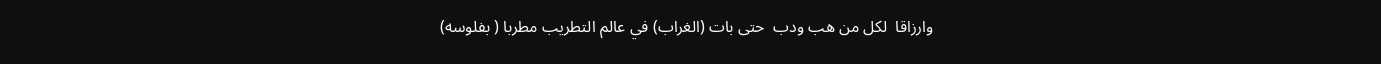وارزاقا  لكل من هب ودب  حتى بات (الغراب) في عالم التطريب مطربا ( بفلوسه)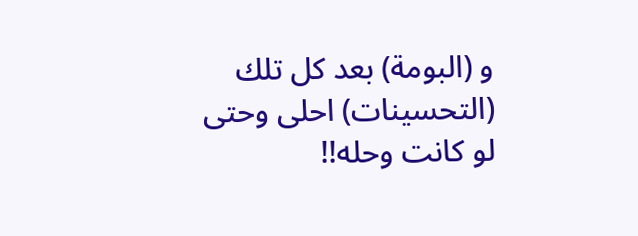و (البومة) بعد كل تلك (التحسينات) احلى وحتى لو كانت وحله!!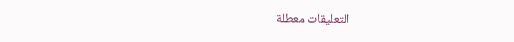التعليقات معطلة